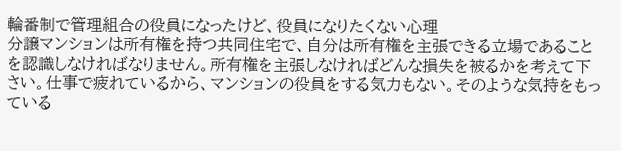輪番制で管理組合の役員になったけど、役員になりたくない心理
分譲マンションは所有権を持つ共同住宅で、自分は所有権を主張できる立場であることを認識しなければなりません。所有権を主張しなければどんな損失を被るかを考えて下さい。仕事で疲れているから、マンションの役員をする気力もない。そのような気持をもっている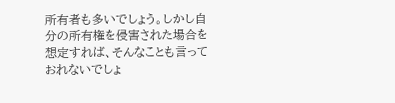所有者も多いでしょう。しかし自分の所有権を侵害された場合を想定すれば、そんなことも言っておれないでしょ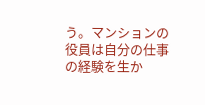う。マンションの役員は自分の仕事の経験を生か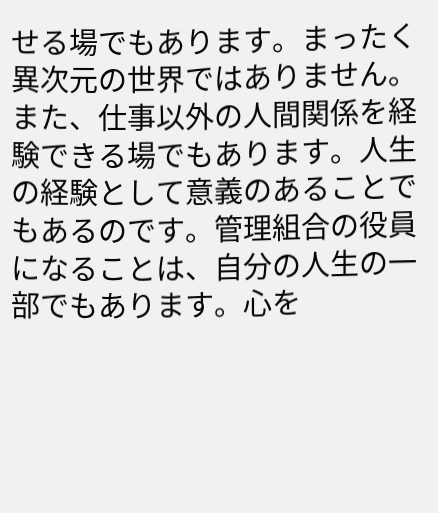せる場でもあります。まったく異次元の世界ではありません。また、仕事以外の人間関係を経験できる場でもあります。人生の経験として意義のあることでもあるのです。管理組合の役員になることは、自分の人生の一部でもあります。心を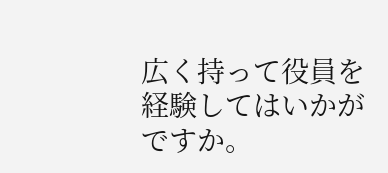広く持って役員を経験してはいかがですか。